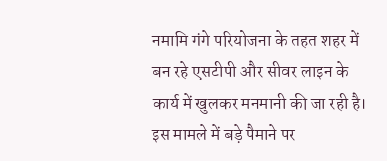नमामि गंगे परियोजना के तहत शहर में बन रहे एसटीपी और सीवर लाइन के कार्य में खुलकर मनमानी की जा रही है। इस मामले में बड़े पैमाने पर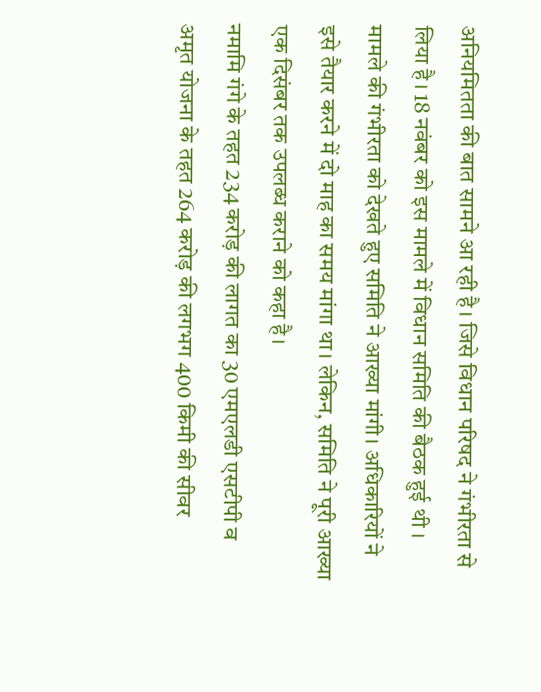अनियमितता की बात सामने आ रही है। जिसे विधान परिषद ने गंभीरता से लिया है। 18 नवंबर को इस मामले में विधान समिति की बैठक हुई थी । मामले की गंभीरता को देखते हुए समिति ने आख्या मांगी। अधिकारियों ने इसे तैयार करने में दो माह का समय मांगा था। लेकिन, समिति ने पूरी आख्या एक दिसंबर तक उपलब्ध कराने को कहा है।
नमामि गंगे के तहत 234 करोड़ की लागत का 30 एमएलडी एसटीपी व अमृत योजना के तहत 264 करोड़ की लगभग 400 किमी की सीवर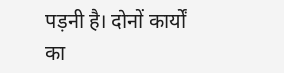पड़नी है। दोनों कार्यों का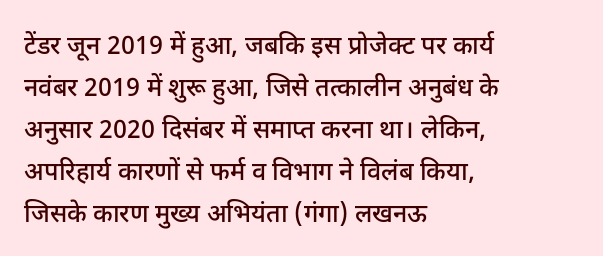टेंडर जून 2019 में हुआ, जबकि इस प्रोजेक्ट पर कार्य नवंबर 2019 में शुरू हुआ, जिसे तत्कालीन अनुबंध के अनुसार 2020 दिसंबर में समाप्त करना था। लेकिन, अपरिहार्य कारणों से फर्म व विभाग ने विलंब किया, जिसके कारण मुख्य अभियंता (गंगा) लखनऊ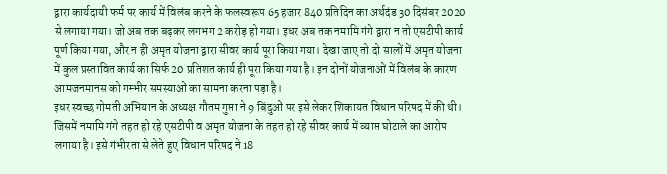द्वारा कार्यदायी फर्म पर कार्य में विलंब करने के फलस्वरूप 65 हजार 840 प्रतिदिन का अर्थदंड 30 दिसंबर 2020 से लगाया गया। जो अब तक बढ़कर लगभग 2 करोड़ हो गया। इधर अब तक नमामि गंगे द्वारा न तो एसटीपी कार्य पूर्ण किया गया, और न ही अमृत योजना द्वारा सीवर कार्य पूरा किया गया। देखा जाए तो दो सालों में अमृत योजना में कुल प्रस्तावित कार्य का सिर्फ 20 प्रतिशत कार्य ही पूरा किया गया है। इन दोनों योजनाओं में विलंब के कारण आमजनमानस को गम्भीर समस्याओं का सामना करना पड़ा है।
इधर स्वच्छ गोमती अभियान के अध्यक्ष गौतम गुप्ता ने 9 बिंदुओं पर इसे लेकर शिकायत विधान परिषद में की थी। जिसमें नमामि गंगे तहत हो रहे एसटीपी व अमृत योजना के तहत हो रहे सीवर कार्य में व्याप्त घोटाले का आरोप लगाया है। इसे गंभीरता से लेते हुए विधान परिषद ने 18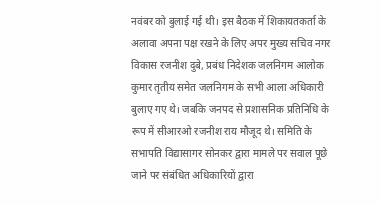नवंबर को बुलाई गई थी। इस बैठक में शिकायतकर्ता के अलावा अपना पक्ष रखने के लिए अपर मुख्य सचिव नगर विकास रजनीश दुबे, प्रबंध निदेशक जलनिगम आलोक कुमार तृतीय समेत जलनिगम के सभी आला अधिकारी बुलाए गए थे। जबकि जनपद से प्रशासनिक प्रतिनिधि के रूप में सीआरओ रजनीश राय मौजूद थे। समिति के सभापति विद्यासागर सोनकर द्वारा मामले पर सवाल पूछे जाने पर संबंधित अधिकारियों द्वारा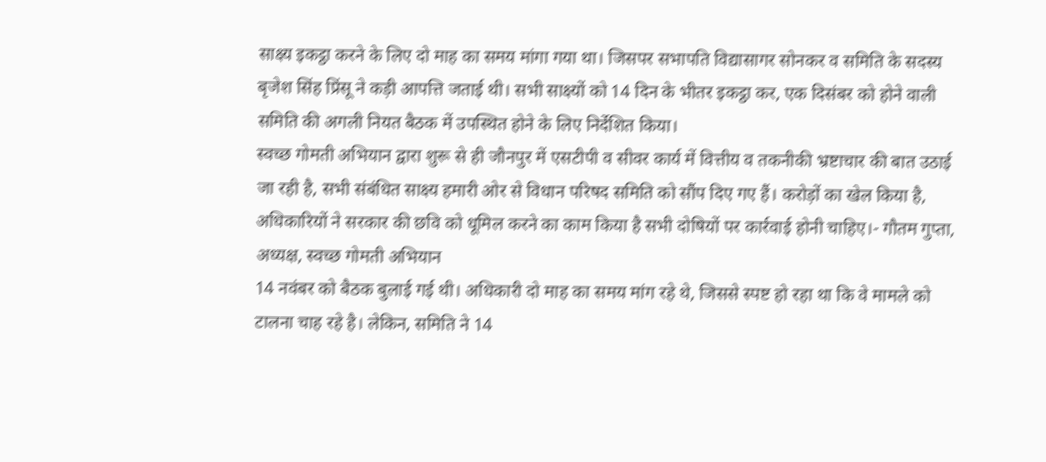साक्ष्य इकट्ठा करने के लिए दो माह का समय मांगा गया था। जिसपर सभापति विद्यासागर सोनकर व समिति के सदस्य बृजेश सिंह प्रिंसू ने कड़ी आपत्ति जताई थी। सभी साक्ष्यों को 14 दिन के भीतर इकट्ठा कर, एक दिसंबर को होने वाली समिति की अगली नियत बैठक में उपस्थित होने के लिए निर्देशित किया।
स्वच्छ गोमती अभियान द्वारा शुरू से ही जौनपुर में एसटीपी व सीवर कार्य में वित्तीय व तकनीकी भ्रष्टाचार की बात उठाई जा रही है, सभी संबंधित साक्ष्य हमारी ओर से विधान परिषद समिति को सौंप दिए गए हैं। करोड़ों का खेल किया है, अधिकारियों ने सरकार की छवि को धूमिल करने का काम किया है सभी दोषियों पर कार्रवाई होनी चाहिए।- गौतम गुप्ता, अध्यक्ष, स्वच्छ गोमती अभियान
14 नवंबर को बैठक बुलाई गई थी। अधिकारी दो माह का समय मांग रहे थे, जिससे स्पष्ट हो रहा था कि वे मामले को टालना चाह रहे है। लेकिन, समिति ने 14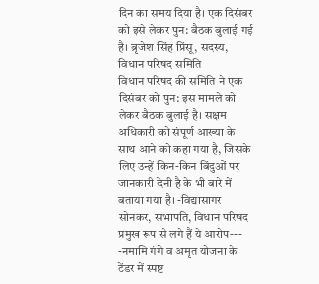दिन का समय दिया है। एक दिसंबर को इसे लेकर पुन: बैठक बुलाई गई है। ब्रृजेश सिंह प्रिंसू, सदस्य, विधान परिषद समिति
विधान परिषद की समिति ने एक दिसंबर को पुन: इस मामले को लेकर बैठक बुलाई है। सक्षम अधिकारी को संपूर्ण आख्या के साथ आने को कहा गया है, जिसके लिए उन्हें किन-किन बिंदुओं पर जानकारी देनी है के भी बारे में बताया गया है। -विद्यासागर सोनकर, सभापति, विधान परिषद
प्रमुख रूप से लगे हैं ये आरोप---
-नमामि गंगे व अमृत योजना के टेंडर में स्पष्ट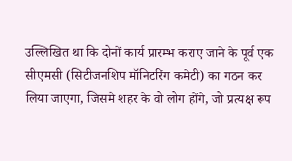उल्लिखित था कि दोनों कार्य प्रारम्भ कराए जाने के पूर्व एक सीएमसी (सिटीजनशिप मॉनिटरिंग कमेटी) का गठन कर लिया जाएगा, जिसमे शहर के वो लोग होंगे, जो प्रत्यक्ष रूप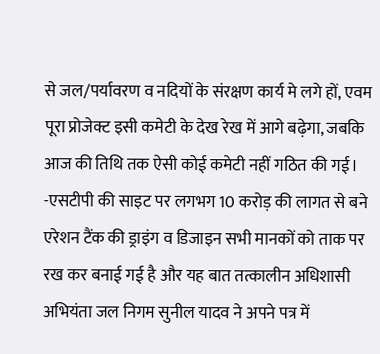से जल/पर्यावरण व नदियों के संरक्षण कार्य मे लगे हों, एवम पूरा प्रोजेक्ट इसी कमेटी के देख रेख में आगे बढ़ेगा, जबकि आज की तिथि तक ऐसी कोई कमेटी नहीं गठित की गई।
-एसटीपी की साइट पर लगभग 10 करोड़ की लागत से बने एरेशन टैंक की ड्राइंग व डिजाइन सभी मानकों को ताक पर रख कर बनाई गई है और यह बात तत्कालीन अधिशासी अभियंता जल निगम सुनील यादव ने अपने पत्र में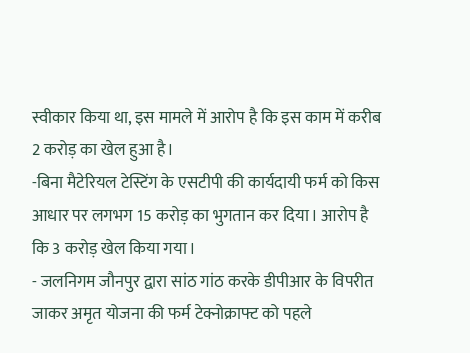स्वीकार किया था, इस मामले में आरोप है कि इस काम में करीब 2 करोड़ का खेल हुआ है।
-बिना मैटेरियल टेस्टिंग के एसटीपी की कार्यदायी फर्म को किस आधार पर लगभग 15 करोड़ का भुगतान कर दिया। आरोप है कि 3 करोड़ खेल किया गया।
- जलनिगम जौनपुर द्वारा सांठ गांठ करके डीपीआर के विपरीत जाकर अमृत योजना की फर्म टेक्नोक्राफ्ट को पहले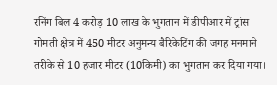रनिंग बिल 4 करोड़ 10 लाख के भुगतान में डीपीआर में ट्रांस गोमती क्षेत्र में 450 मीटर अनुमन्य बैरिकेटिंग की जगह मनमाने तरीके से 10 हजार मीटर (10किमी) का भुगतान कर दिया गया।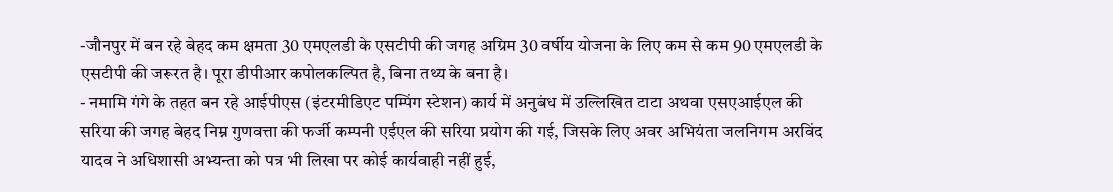-जौनपुर में बन रहे बेहद कम क्षमता 30 एमएलडी के एसटीपी की जगह अग्रिम 30 वर्षीय योजना के लिए कम से कम 90 एमएलडी के एसटीपी की जरूरत है। पूरा डीपीआर कपोलकल्पित है, बिना तथ्य के बना है।
- नमामि गंगे के तहत बन रहे आईपीएस (इंटरमीडिएट पम्पिंग स्टेशन) कार्य में अनुबंध में उल्लिखित टाटा अथवा एसएआईएल की सरिया की जगह बेहद निम्न गुणवत्ता की फर्जी कम्पनी एईएल की सरिया प्रयोग की गई, जिसके लिए अवर अभियंता जलनिगम अरविंद यादव ने अधिशासी अभ्यन्ता को पत्र भी लिखा पर कोई कार्यवाही नहीं हुई,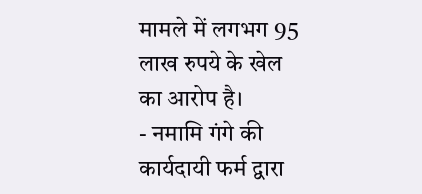मामले में लगभग 95 लाख रुपये के खेल का आरोप है।
- नमामि गंगे की कार्यदायी फर्म द्वारा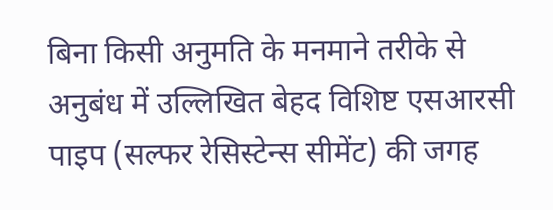बिना किसी अनुमति के मनमाने तरीके से अनुबंध में उल्लिखित बेहद विशिष्ट एसआरसी पाइप (सल्फर रेसिस्टेन्स सीमेंट) की जगह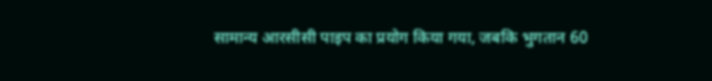सामान्य आरसीसी पाइप का प्रयोग किया गया, जबकि भुगतान 60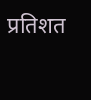प्रतिशत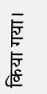किया गया।